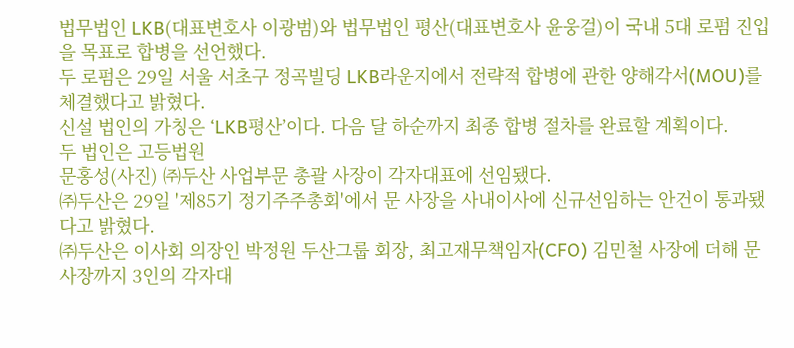법무법인 LKB(대표변호사 이광범)와 법무법인 평산(대표변호사 윤웅걸)이 국내 5대 로펌 진입을 목표로 합병을 선언했다.
두 로펌은 29일 서울 서초구 정곡빌딩 LKB라운지에서 전략적 합병에 관한 양해각서(MOU)를 체결했다고 밝혔다.
신설 법인의 가칭은 ‘LKB평산’이다. 다음 달 하순까지 최종 합병 절차를 완료할 계획이다.
두 법인은 고등법원
문홍성(사진) ㈜두산 사업부문 총괄 사장이 각자대표에 선임됐다.
㈜두산은 29일 '제85기 정기주주총회'에서 문 사장을 사내이사에 신규선임하는 안건이 통과됐다고 밝혔다.
㈜두산은 이사회 의장인 박정원 두산그룹 회장, 최고재무책임자(CFO) 김민철 사장에 더해 문 사장까지 3인의 각자대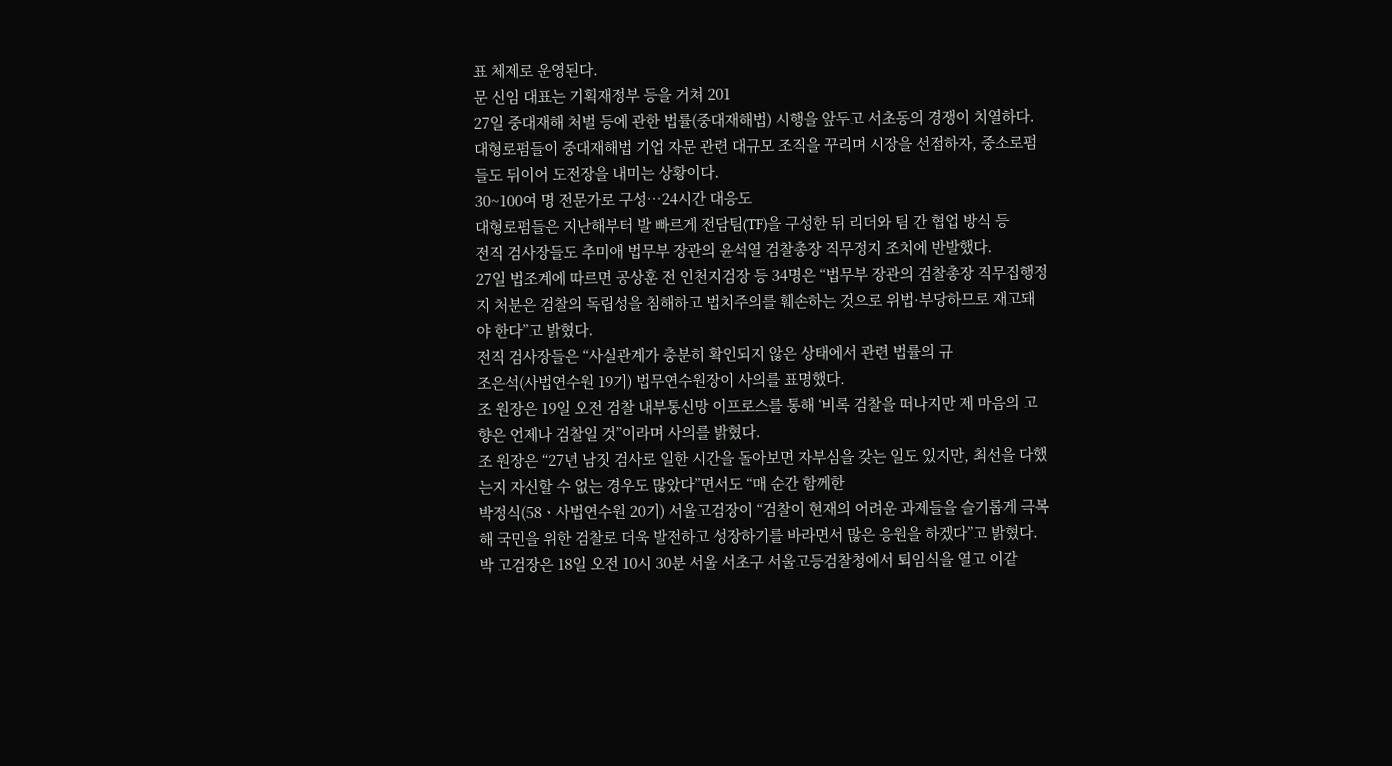표 체제로 운영된다.
문 신임 대표는 기획재정부 등을 거쳐 201
27일 중대재해 처벌 등에 관한 법률(중대재해법) 시행을 앞두고 서초동의 경쟁이 치열하다. 대형로펌들이 중대재해법 기업 자문 관련 대규모 조직을 꾸리며 시장을 선점하자, 중소로펌들도 뒤이어 도전장을 내미는 상황이다.
30~100여 명 전문가로 구성…24시간 대응도
대형로펌들은 지난해부터 발 빠르게 전담팀(TF)을 구성한 뒤 리더와 팀 간 협업 방식 등
전직 검사장들도 추미애 법무부 장관의 윤석열 검찰총장 직무정지 조치에 반발했다.
27일 법조계에 따르면 공상훈 전 인천지검장 등 34명은 “법무부 장관의 검찰총장 직무집행정지 처분은 검찰의 독립성을 침해하고 법치주의를 훼손하는 것으로 위법·부당하므로 재고돼야 한다”고 밝혔다.
전직 검사장들은 “사실관계가 충분히 확인되지 않은 상태에서 관련 법률의 규
조은석(사법연수원 19기) 법무연수원장이 사의를 표명했다.
조 원장은 19일 오전 검찰 내부통신망 이프로스를 통해 ‘비록 검찰을 떠나지만 제 마음의 고향은 언제나 검찰일 것”이라며 사의를 밝혔다.
조 원장은 “27년 남짓 검사로 일한 시간을 돌아보면 자부심을 갖는 일도 있지만, 최선을 다했는지 자신할 수 없는 경우도 많았다”면서도 “매 순간 함께한
박정식(58ㆍ사법연수원 20기) 서울고검장이 “검찰이 현재의 어려운 과제들을 슬기롭게 극복해 국민을 위한 검찰로 더욱 발전하고 성장하기를 바라면서 많은 응원을 하겠다”고 밝혔다.
박 고검장은 18일 오전 10시 30분 서울 서초구 서울고등검찰청에서 퇴임식을 열고 이같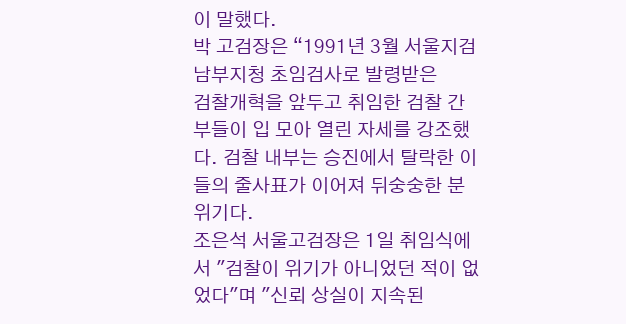이 말했다.
박 고검장은 “1991년 3월 서울지검 남부지청 초임검사로 발령받은
검찰개혁을 앞두고 취임한 검찰 간부들이 입 모아 열린 자세를 강조했다. 검찰 내부는 승진에서 탈락한 이들의 줄사표가 이어져 뒤숭숭한 분위기다.
조은석 서울고검장은 1일 취임식에서 "검찰이 위기가 아니었던 적이 없었다"며 "신뢰 상실이 지속된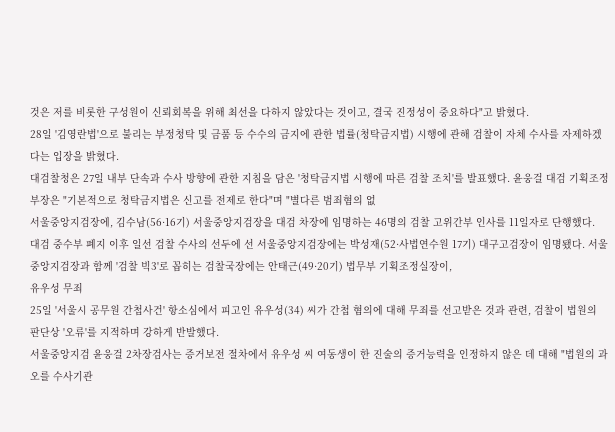것은 저를 비롯한 구성원이 신뢰회복을 위해 최선을 다하지 않았다는 것이고, 결국 진정성이 중요하다"고 밝혔다.
28일 '김영란법'으로 불리는 부정청탁 및 금품 등 수수의 금지에 관한 법률(청탁금지법) 시행에 관해 검찰이 자체 수사를 자제하겠다는 입장을 밝혔다.
대검찰청은 27일 내부 단속과 수사 방향에 관한 지침을 담은 '청탁금지법 시행에 따른 검찰 조치'를 발표했다. 윤웅걸 대검 기획조정부장은 "기본적으로 청탁금지법은 신고를 전제로 한다"며 "별다른 범죄혐의 없
서울중앙지검장에, 김수남(56·16기) 서울중앙지검장을 대검 차장에 임명하는 46명의 검찰 고위간부 인사를 11일자로 단행했다.
대검 중수부 폐지 이후 일선 검찰 수사의 선두에 선 서울중앙지검장에는 박성재(52·사법연수원 17기) 대구고검장이 임명됐다. 서울중앙지검장과 함께 '검찰 빅3'로 꼽히는 검찰국장에는 안태근(49·20기) 법무부 기획조정실장이,
유우성 무죄
25일 '서울시 공무원 간첩사건' 항소심에서 피고인 유우성(34) 씨가 간첩 혐의에 대해 무죄를 선고받은 것과 관련, 검찰이 법원의 판단상 '오류'를 지적하며 강하게 반발했다.
서울중앙지검 윤웅걸 2차장검사는 증거보전 절차에서 유우성 씨 여동생이 한 진술의 증거능력을 인정하지 않은 데 대해 "법원의 과오를 수사기관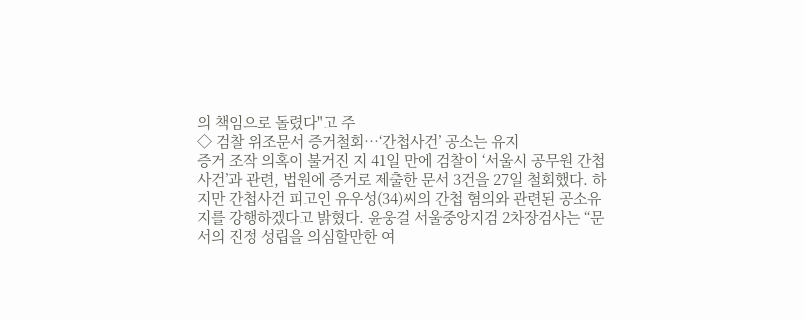의 책임으로 돌렸다"고 주
◇ 검찰 위조문서 증거철회…‘간첩사건’ 공소는 유지
증거 조작 의혹이 불거진 지 41일 만에 검찰이 ‘서울시 공무원 간첩사건’과 관련, 법원에 증거로 제출한 문서 3건을 27일 철회했다. 하지만 간첩사건 피고인 유우성(34)씨의 간첩 혐의와 관련된 공소유지를 강행하겠다고 밝혔다. 윤웅걸 서울중앙지검 2차장검사는 “문서의 진정 성립을 의심할만한 여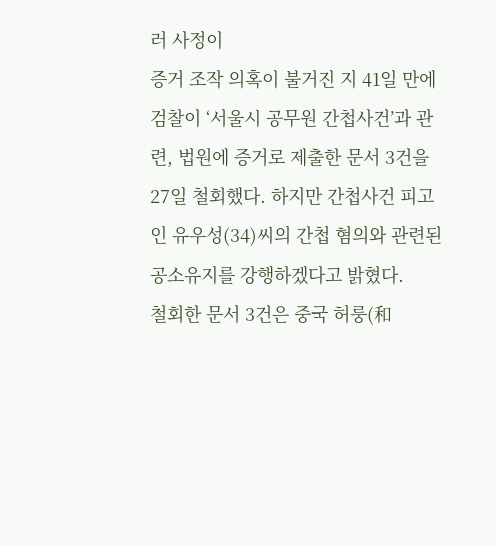러 사정이
증거 조작 의혹이 불거진 지 41일 만에 검찰이 ‘서울시 공무원 간첩사건’과 관련, 법원에 증거로 제출한 문서 3건을 27일 철회했다. 하지만 간첩사건 피고인 유우성(34)씨의 간첩 혐의와 관련된 공소유지를 강행하겠다고 밝혔다.
철회한 문서 3건은 중국 허룽(和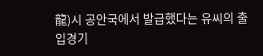龍)시 공안국에서 발급했다는 유씨의 출입경기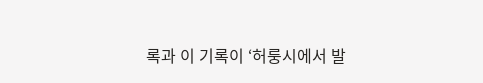록과 이 기록이 ‘허룽시에서 발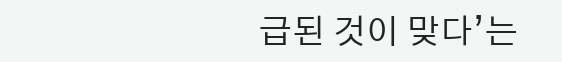급된 것이 맞다’는